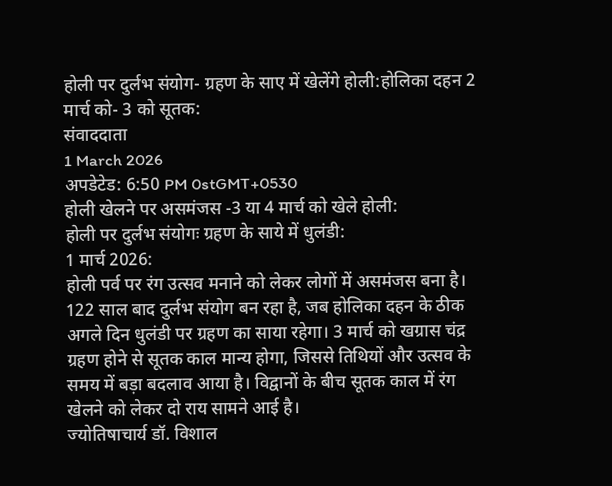होली पर दुर्लभ संयोग- ग्रहण के साए में खेलेंगे होली:होलिका दहन 2 मार्च को- 3 को सूतक:
संवाददाता
1 March 2026
अपडेटेड: 6:50 PM 0stGMT+0530
होली खेलने पर असमंजस -3 या 4 मार्च को खेले होली:
होली पर दुर्लभ संयोगः ग्रहण के साये में धुलंडी:
1 मार्च 2026:
होली पर्व पर रंग उत्सव मनाने को लेकर लोगों में असमंजस बना है। 122 साल बाद दुर्लभ संयोग बन रहा है, जब होलिका दहन के ठीक अगले दिन धुलंडी पर ग्रहण का साया रहेगा। 3 मार्च को खग्रास चंद्र ग्रहण होने से सूतक काल मान्य होगा, जिससे तिथियों और उत्सव के समय में बड़ा बदलाव आया है। विद्वानों के बीच सूतक काल में रंग खेलने को लेकर दो राय सामने आई है।
ज्योतिषाचार्य डॉ. विशाल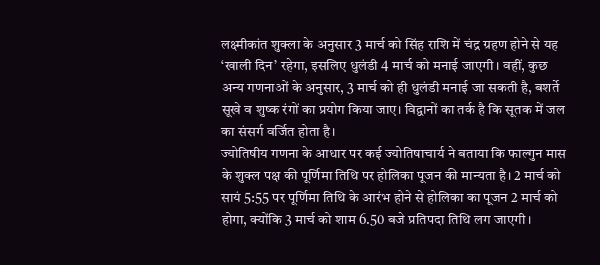लक्ष्मीकांत शुक्ला के अनुसार 3 मार्च को सिंह राशि में चंद्र ग्रहण होने से यह ‘खाली दिन’ रहेगा, इसलिए धुलंडी 4 मार्च को मनाई जाएगी। वहीं, कुछ अन्य गणनाओं के अनुसार, 3 मार्च को ही धुलंडी मनाई जा सकती है, बशर्ते सूखे व शुष्क रंगों का प्रयोग किया जाए। विद्वानों का तर्क है कि सूतक में जल का संसर्ग वर्जित होता है।
ज्योतिषीय गणना के आधार पर कई ज्योतिषाचार्य ने बताया कि फाल्गुन मास के शुक्ल पक्ष की पूर्णिमा तिथि पर होलिका पूजन की मान्यता है। 2 मार्च को सायं 5:55 पर पूर्णिमा तिथि के आरंभ होने से होलिका का पूजन 2 मार्च को होगा, क्योंकि 3 मार्च को शाम 6.50 बजे प्रतिपदा तिथि लग जाएगी।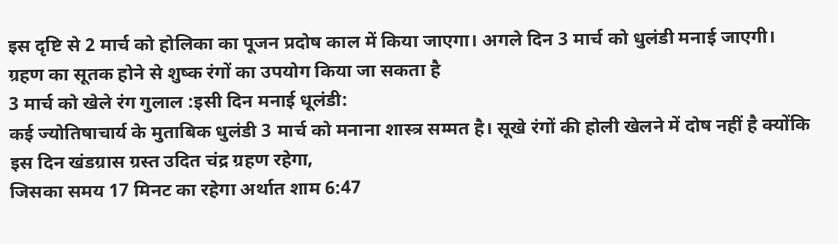इस दृष्टि से 2 मार्च को होलिका का पूजन प्रदोष काल में किया जाएगा। अगले दिन 3 मार्च को धुलंडी मनाई जाएगी। ग्रहण का सूतक होने से शुष्क रंगों का उपयोग किया जा सकता है
3 मार्च को खेले रंग गुलाल :इसी दिन मनाई धूलंडी:
कई ज्योतिषाचार्य के मुताबिक धुलंडी 3 मार्च को मनाना शास्त्र सम्मत है। सूखे रंगों की होली खेलने में दोष नहीं है क्योंकि इस दिन खंडग्रास ग्रस्त उदित चंद्र ग्रहण रहेगा,
जिसका समय 17 मिनट का रहेगा अर्थात शाम 6:47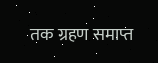तक ग्रहण समाप्त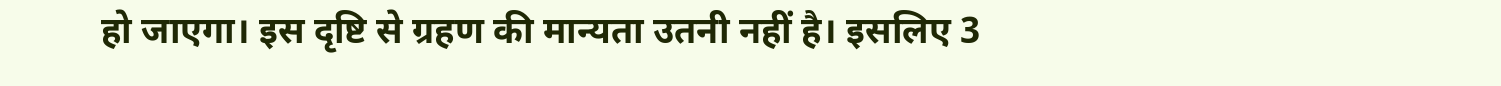हो जाएगा। इस दृष्टि से ग्रहण की मान्यता उतनी नहीं है। इसलिए 3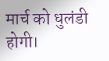मार्च को धुलंडी होगी।